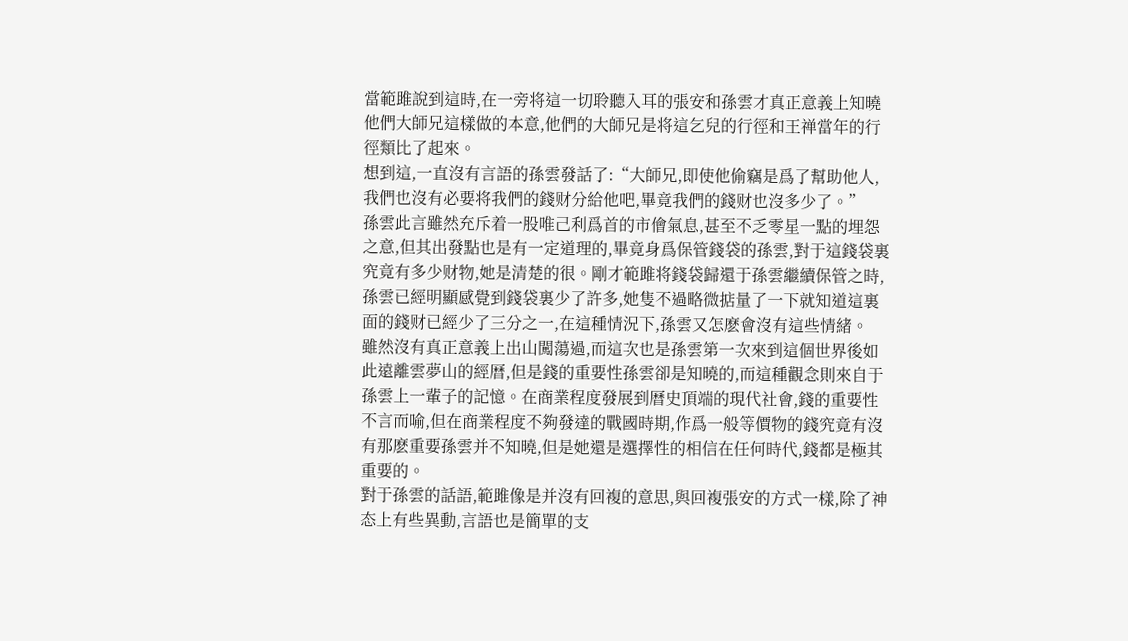當範雎說到這時,在一旁将這一切聆聽入耳的張安和孫雲才真正意義上知曉他們大師兄這樣做的本意,他們的大師兄是将這乞兒的行徑和王禅當年的行徑類比了起來。
想到這,一直沒有言語的孫雲發話了:“大師兄,即使他偷竊是爲了幫助他人,我們也沒有必要将我們的錢财分給他吧,畢竟我們的錢财也沒多少了。”
孫雲此言雖然充斥着一股唯己利爲首的市儈氣息,甚至不乏零星一點的埋怨之意,但其出發點也是有一定道理的,畢竟身爲保管錢袋的孫雲,對于這錢袋裏究竟有多少财物,她是清楚的很。剛才範雎将錢袋歸還于孫雲繼續保管之時,孫雲已經明顯感覺到錢袋裏少了許多,她隻不過略微掂量了一下就知道這裏面的錢财已經少了三分之一,在這種情況下,孫雲又怎麽會沒有這些情緒。
雖然沒有真正意義上出山闖蕩過,而這次也是孫雲第一次來到這個世界後如此遠離雲夢山的經曆,但是錢的重要性孫雲卻是知曉的,而這種觀念則來自于孫雲上一輩子的記憶。在商業程度發展到曆史頂端的現代社會,錢的重要性不言而喻,但在商業程度不夠發達的戰國時期,作爲一般等價物的錢究竟有沒有那麽重要孫雲并不知曉,但是她還是選擇性的相信在任何時代,錢都是極其重要的。
對于孫雲的話語,範雎像是并沒有回複的意思,與回複張安的方式一樣,除了神态上有些異動,言語也是簡單的支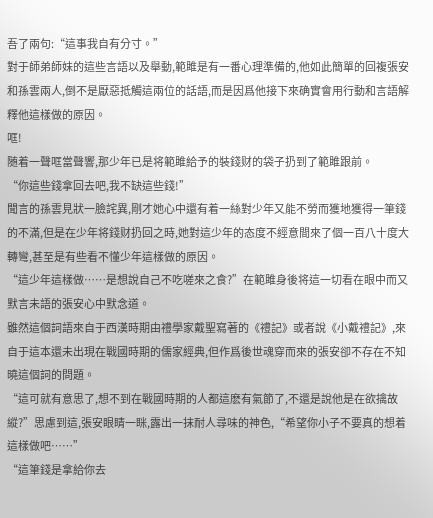吾了兩句:“這事我自有分寸。”
對于師弟師妹的這些言語以及舉動,範雎是有一番心理準備的,他如此簡單的回複張安和孫雲兩人,倒不是厭惡抵觸這兩位的話語,而是因爲他接下來确實會用行動和言語解釋他這樣做的原因。
哐!
随着一聲哐當聲響,那少年已是将範雎給予的裝錢财的袋子扔到了範雎跟前。
“你這些錢拿回去吧,我不缺這些錢!”
聞言的孫雲見狀一臉詫異,剛才她心中還有着一絲對少年又能不勞而獲地獲得一筆錢的不滿,但是在少年将錢财扔回之時,她對這少年的态度不經意間來了個一百八十度大轉彎,甚至是有些看不懂少年這樣做的原因。
“這少年這樣做……是想說自己不吃嗟來之食?”在範雎身後将這一切看在眼中而又默言未語的張安心中默念道。
雖然這個詞語來自于西漢時期由禮學家戴聖寫著的《禮記》或者說《小戴禮記》,來自于這本還未出現在戰國時期的儒家經典,但作爲後世魂穿而來的張安卻不存在不知曉這個詞的問題。
“這可就有意思了,想不到在戰國時期的人都這麽有氣節了,不還是說他是在欲擒故縱?”思慮到這,張安眼睛一眯,露出一抹耐人尋味的神色,“希望你小子不要真的想着這樣做吧……”
“這筆錢是拿給你去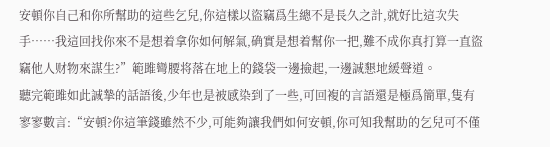安頓你自己和你所幫助的這些乞兒,你這樣以盜竊爲生總不是長久之計,就好比這次失手……我這回找你來不是想着拿你如何解氣,确實是想着幫你一把,難不成你真打算一直盜竊他人财物來謀生?”範雎彎腰将落在地上的錢袋一邊撿起,一邊誠懇地緩聲道。
聽完範雎如此誠摯的話語後,少年也是被感染到了一些,可回複的言語還是極爲簡單,隻有寥寥數言:“安頓?你這筆錢雖然不少,可能夠讓我們如何安頓,你可知我幫助的乞兒可不僅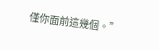僅你面前這幾個。”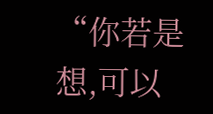“你若是想,可以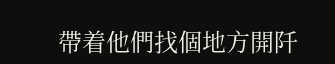帶着他們找個地方開阡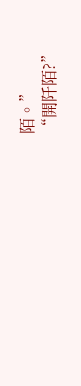陌。”
“開阡陌?”